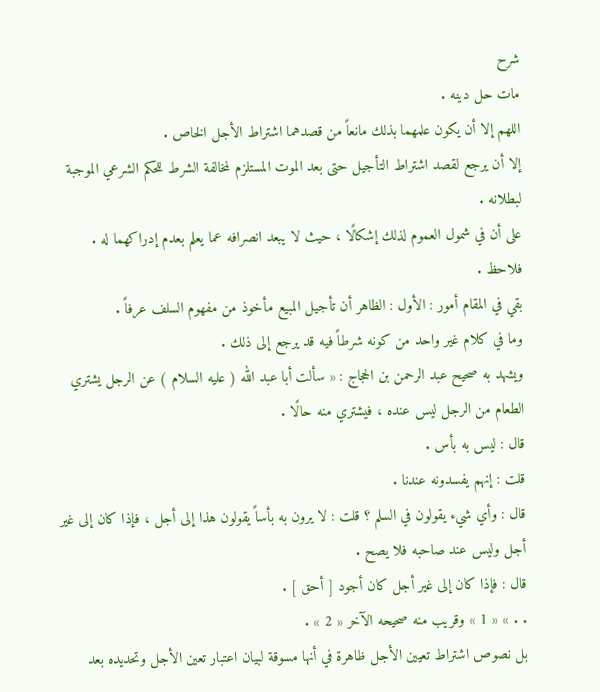شرح
مات حل دينه .
اللهم إلا أن يكون علمهما بذلك مانعاً من قصدهما اشتراط الأجل الخاص .
إلا أن يرجع لقصد اشتراط التأجيل حتى بعد الموت المستلزم لمخالفة الشرط للحكم الشرعي الموجبة لبطلانه .
على أن في شمول العموم لذلك إشكالًا ، حيث لا يبعد انصرافه عما يعلم بعدم إدراكهما له .
فلاحظ .
بقي في المقام أمور : الأول : الظاهر أن تأجيل المبيع مأخوذ من مفهوم السلف عرفاً .
وما في كلام غير واحد من كونه شرطاً فيه قد يرجع إلى ذلك .
ويشهد به صحيح عبد الرحمن بن الحجاج : « سألت أبا عبد الله ( عليه السلام ) عن الرجل يشتري الطعام من الرجل ليس عنده ، فيشتري منه حالًا .
قال : ليس به بأس .
قلت : إنهم يفسدونه عندنا .
قال : وأي شيء يقولون في السلم ؟ قلت : لا يرون به بأساً يقولون هذا إلى أجل ، فإذا كان إلى غير أجل وليس عند صاحبه فلا يصح .
قال : فإذا كان إلى غير أجل كان أجود [ أحق ] .
. . » « 1 » وقريب منه صحيحه الآخر « 2 » .
بل نصوص اشتراط تعيين الأجل ظاهرة في أنها مسوقة لبيان اعتبار تعين الأجل وتحديده بعد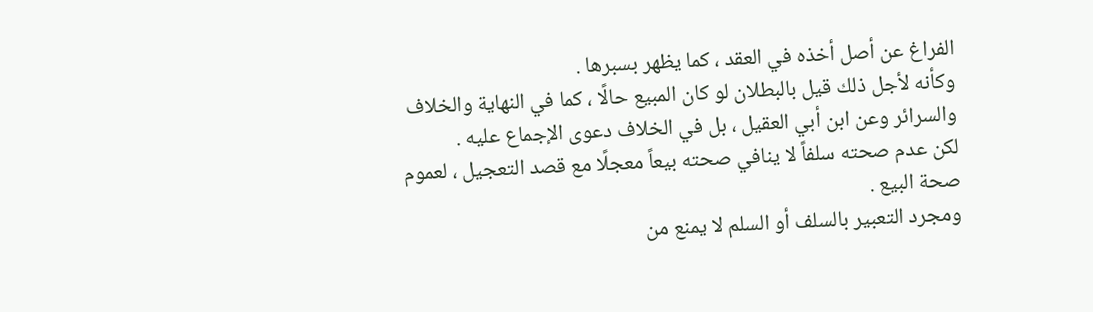الفراغ عن أصل أخذه في العقد ، كما يظهر بسبرها .
وكأنه لأجل ذلك قيل بالبطلان لو كان المبيع حالًا ، كما في النهاية والخلاف والسرائر وعن ابن أبي العقيل ، بل في الخلاف دعوى الإجماع عليه .
لكن عدم صحته سلفاً لا ينافي صحته بيعاً معجلًا مع قصد التعجيل ، لعموم صحة البيع .
ومجرد التعبير بالسلف أو السلم لا يمنع من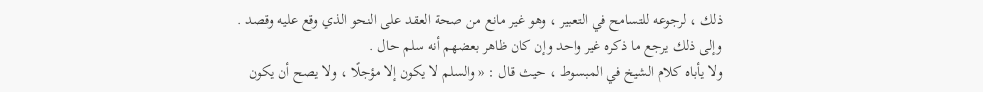ذلك ، لرجوعه للتسامح في التعبير ، وهو غير مانع من صحة العقد على النحو الذي وقع عليه وقصد .
وإلى ذلك يرجع ما ذكره غير واحد وإن كان ظاهر بعضهم أنه سلم حال .
ولا يأباه كلام الشيخ في المبسوط ، حيث قال : « والسلم لا يكون إلا مؤجلًا ، ولا يصح أن يكون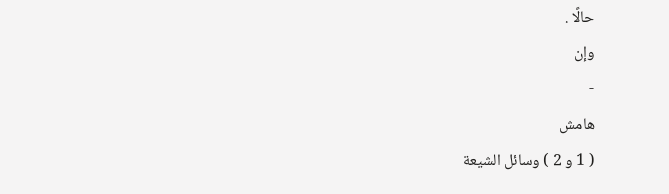حالًا .
وإن
-
هامش
( 1 و 2 ) وسائل الشيعة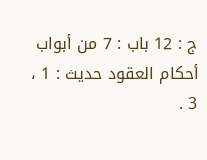ج : 12 باب : 7 من أبواب أحكام العقود حديث : 1 ، 3 .